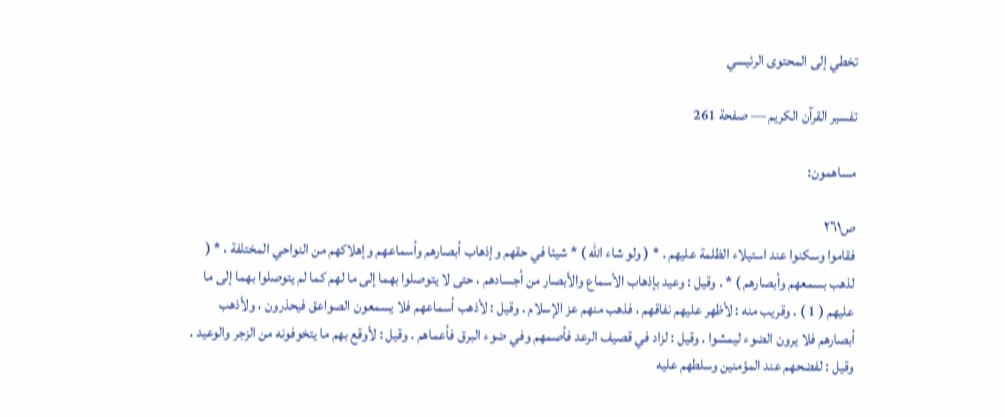تخطي إلى المحتوى الرئيسي

تفسير القرآن الكريم — صفحة 261

مساهمون:

ص٢٦١
فقاموا وسكنوا عند استيلاء الظلمة عليهم . * ( ولو شاء الله ) * شيئا في حقهم وإذهاب أبصارهم وأسماعهم وإهلاكهم من النواحي المختلفة ، * ( لذهب بسمعهم وأبصارهم ) * . وقيل : وعيد بإذهاب الأسماع والأبصار من أجسادهم ، حتى لا يتوصلوا بهما إلى ما لهم كما لم يتوصلوا بهما إلى ما عليهم ( 1 ) . وقريب منه : لأظهر عليهم نفاقهم ، فذهب منهم عز الإسلام . وقيل : لأذهب أسماعهم فلا يسمعون الصواعق فيحذرون ، ولأذهب أبصارهم فلا يرون الضوء ليمشوا . وقيل : لزاد في قصيف الرعد فأصمهم وفي ضوء البرق فأعماهم . وقيل : لأوقع بهم ما يتخوفونه من الزجر والوعيد . وقيل : لفضحهم عند المؤمنين وسلطهم عليه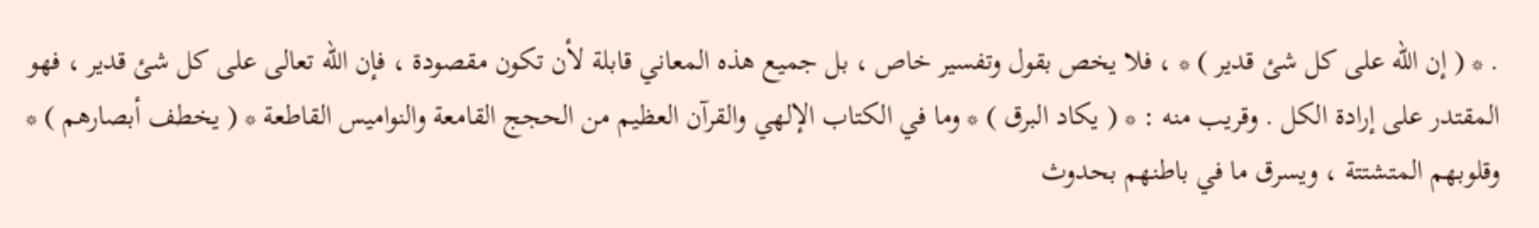. * ( إن الله على كل شئ قدير ) * ، فلا يخص بقول وتفسير خاص ، بل جميع هذه المعاني قابلة لأن تكون مقصودة ، فإن الله تعالى على كل شئ قدير ، فهو المقتدر على إرادة الكل . وقريب منه : * ( يكاد البرق ) * وما في الكتاب الإلهي والقرآن العظيم من الحجج القامعة والنواميس القاطعة * ( يخطف أبصارهم ) * وقلوبهم المتشتتة ، ويسرق ما في باطنهم بحدوث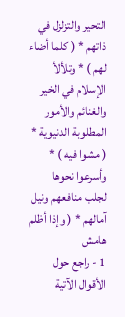التحير والتزلزل في ذاتهم * ( كلما أضاء لهم ) * وتلألأ الإسلام في الخير والغنائم والأمور المطلوبة الدنيوية * ( مشوا فيه ) * وأسرعوا نحوها لجلب منافعهم ونيل آمالهم * ( وإذا أظلم
هامش
1 - راجع حول الأقوال الآتية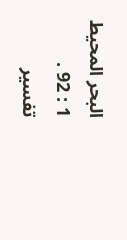البحر المحيط 1 : 92 .
تفسير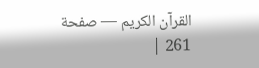القرآن الكريم — صفحة 261 |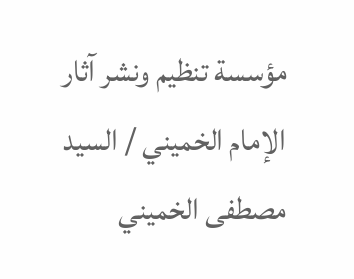مؤسسة تنظيم ونشر آثار الإمام الخميني / السيد مصطفى الخميني